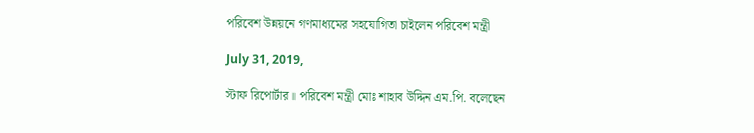পরিবেশ উন্নয়নে গণমাধ্যমের সহযোগিতা চাইলেন পরিবেশ মন্ত্রী

July 31, 2019,

স্টাফ রিপোর্টার॥ পরিবেশ মন্ত্রী মোঃ শাহাব উদ্দিন এম.পি. বলেছেন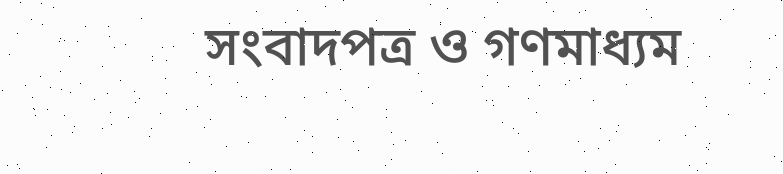সংবাদপত্র ও গণমাধ্যম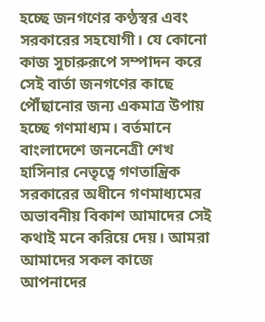হচ্ছে জনগণের কণ্ঠস্বর এবং সরকারের সহযোগী। যে কোনো কাজ সুচারুরূপে সম্পাদন করে সেই বার্তা জনগণের কাছে পৌঁছানোর জন্য একমাত্র উপায় হচ্ছে গণমাধ্যম। বর্তমানে বাংলাদেশে জননেত্রী শেখ হাসিনার নেতৃত্বে গণতান্ত্রিক সরকারের অধীনে গণমাধ্যমের অভাবনীয় বিকাশ আমাদের সেই কথাই মনে করিয়ে দেয়। আমরা আমাদের সকল কাজে আপনাদের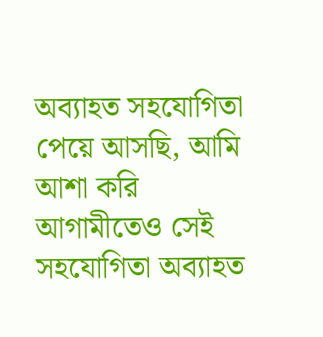অব্যাহত সহযোগিতা পেয়ে আসছি, আমি আশা করি আগামীতেও সেই সহযোগিতা অব্যাহত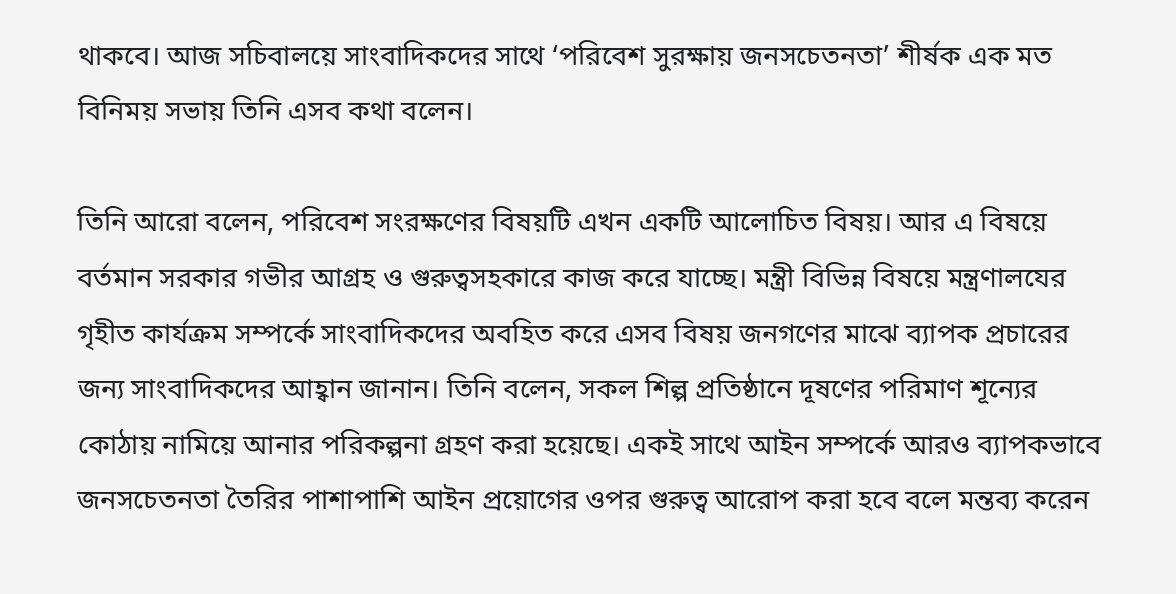থাকবে। আজ সচিবালয়ে সাংবাদিকদের সাথে ‘পরিবেশ সুরক্ষায় জনসচেতনতা’ শীর্ষক এক মত বিনিময় সভায় তিনি এসব কথা বলেন।

তিনি আরো বলেন, পরিবেশ সংরক্ষণের বিষয়টি এখন একটি আলোচিত বিষয়। আর এ বিষয়ে বর্তমান সরকার গভীর আগ্রহ ও গুরুত্বসহকারে কাজ করে যাচ্ছে। মন্ত্রী বিভিন্ন বিষয়ে মন্ত্রণালযের গৃহীত কার্যক্রম সম্পর্কে সাংবাদিকদের অবহিত করে এসব বিষয় জনগণের মাঝে ব্যাপক প্রচারের জন্য সাংবাদিকদের আহ্বান জানান। তিনি বলেন, সকল শিল্প প্রতিষ্ঠানে দূষণের পরিমাণ শূন্যের কোঠায় নামিয়ে আনার পরিকল্পনা গ্রহণ করা হয়েছে। একই সাথে আইন সম্পর্কে আরও ব্যাপকভাবে জনসচেতনতা তৈরির পাশাপাশি আইন প্রয়োগের ওপর গুরুত্ব আরোপ করা হবে বলে মন্তব্য করেন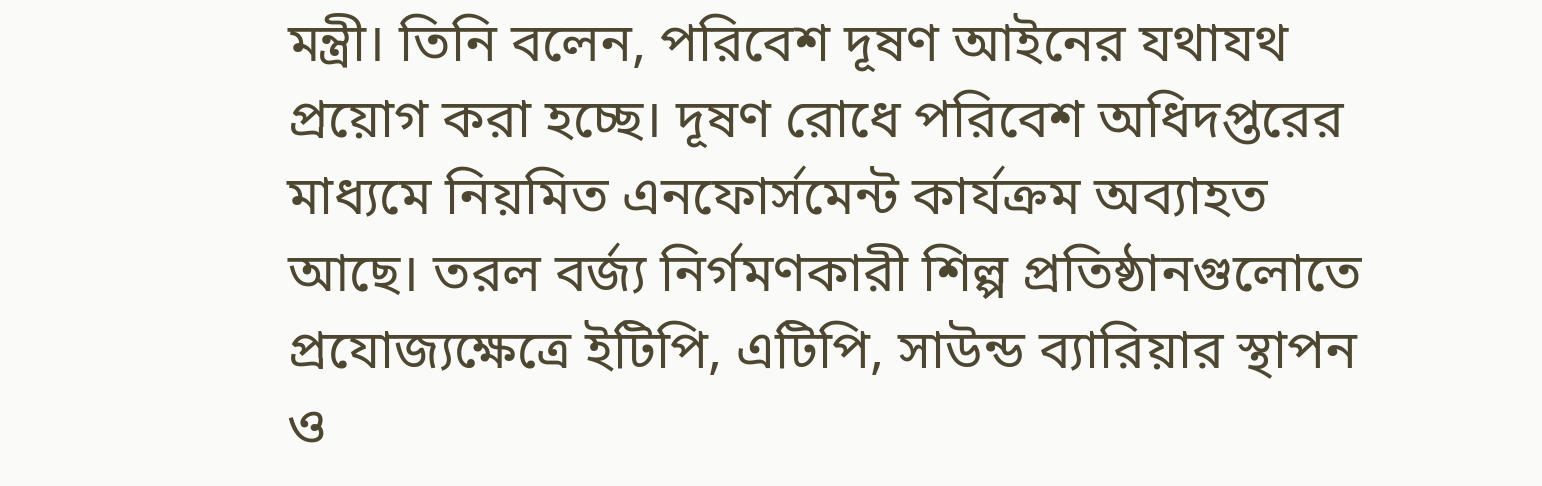মন্ত্রী। তিনি বলেন, পরিবেশ দূষণ আইনের যথাযথ প্রয়োগ করা হচ্ছে। দূষণ রোধে পরিবেশ অধিদপ্তরের মাধ্যমে নিয়মিত এনফোর্সমেন্ট কার্যক্রম অব্যাহত আছে। তরল বর্জ্য নির্গমণকারী শিল্প প্রতিষ্ঠানগুলোতে প্রযোজ্যক্ষেত্রে ইটিপি, এটিপি, সাউন্ড ব্যারিয়ার স্থাপন ও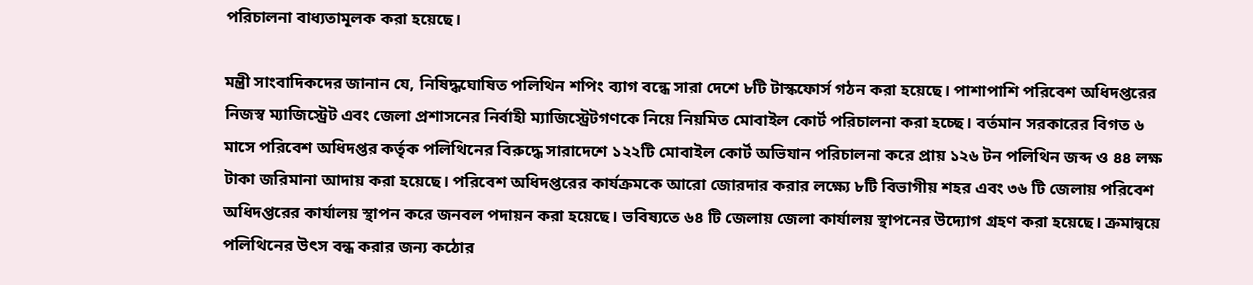পরিচালনা বাধ্যতামূলক করা হয়েছে।

মন্ত্রী সাংবাদিকদের জানান যে, নিষিদ্ধঘোষিত পলিথিন শপিং ব্যাগ বন্ধে সারা দেশে ৮টি টাস্কফোর্স গঠন করা হয়েছে। পাশাপাশি পরিবেশ অধিদপ্তরের নিজস্ব ম্যাজিস্ট্রেট এবং জেলা প্রশাসনের নির্বাহী ম্যাজিস্ট্রেটগণকে নিয়ে নিয়মিত মোবাইল কোর্ট পরিচালনা করা হচ্ছে। বর্তমান সরকারের বিগত ৬ মাসে পরিবেশ অধিদপ্তর কর্তৃক পলিথিনের বিরুদ্ধে সারাদেশে ১২২টি মোবাইল কোর্ট অভিযান পরিচালনা করে প্রায় ১২৬ টন পলিথিন জব্দ ও ৪৪ লক্ষ টাকা জরিমানা আদায় করা হয়েছে। পরিবেশ অধিদপ্তরের কার্যক্রমকে আরো জোরদার করার লক্ষ্যে ৮টি বিভাগীয় শহর এবং ৩৬ টি জেলায় পরিবেশ অধিদপ্তরের কার্যালয় স্থাপন করে জনবল পদায়ন করা হয়েছে। ভবিষ্যতে ৬৪ টি জেলায় জেলা কার্যালয় স্থাপনের উদ্যোগ গ্রহণ করা হয়েছে। ক্রমান্বয়ে পলিথিনের উৎস বন্ধ করার জন্য কঠোর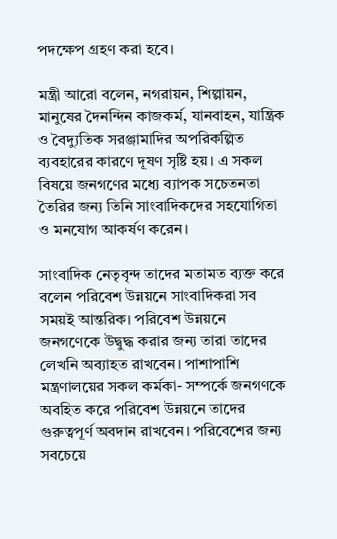পদক্ষেপ গ্রহণ করা হবে।

মন্ত্রী আরো বলেন, নগরায়ন, শিল্পায়ন, মানুষের দৈনন্দিন কাজকর্ম, যানবাহন, যান্ত্রিক ও বৈদ্যুতিক সরঞ্জামাদির অপরিকল্পিত ব্যবহারের কারণে দূষণ সৃষ্টি হয়। এ সকল বিষয়ে জনগণের মধ্যে ব্যাপক সচেতনতা তৈরির জন্য তিনি সাংবাদিকদের সহযোগিতা ও মনযোগ আকর্ষণ করেন।

সাংবাদিক নেতৃবৃন্দ তাদের মতামত ব্যক্ত করে বলেন পরিবেশ উন্নয়নে সাংবাদিকরা সব সময়ই আন্তরিক। পরিবেশ উন্নয়নে জনগণেকে উদ্বুদ্ধ করার জন্য তারা তাদের লেখনি অব্যাহত রাখবেন। পাশাপাশি মন্ত্রণালয়ের সকল কর্মকা- সম্পর্কে জনগণকে অবহিত করে পরিবেশ উন্নয়নে তাদের গুরুত্বপূর্ণ অবদান রাখবেন। পরিবেশের জন্য সবচেয়ে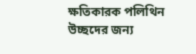ক্ষতিকারক পলিথিন উচ্ছদের জন্য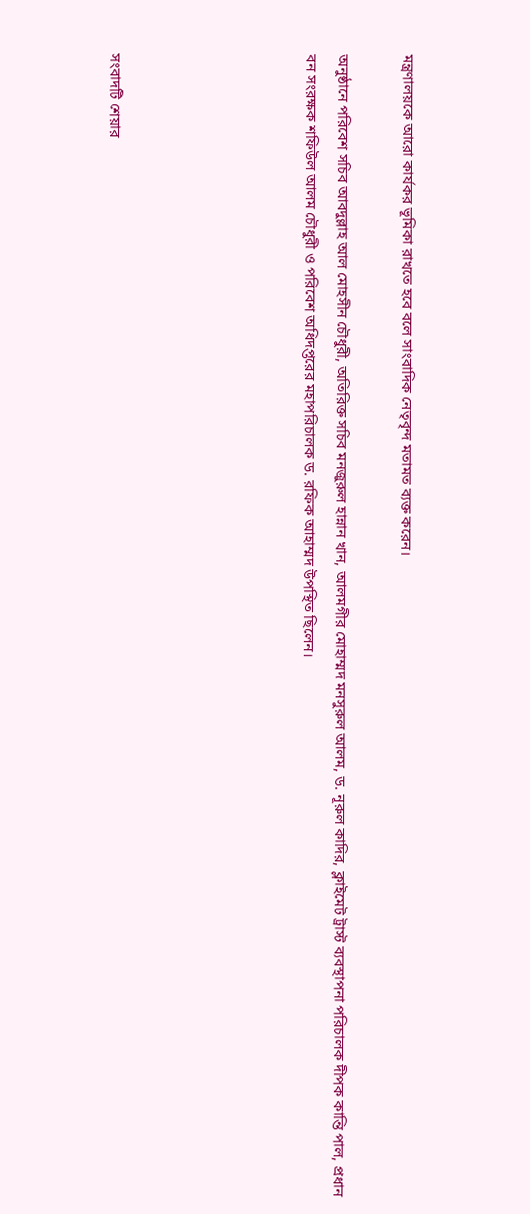মন্ত্রণালয়কে আরো কার্যকর ভূমিকা রাখতে হবে বলে সাংবাদিক নেতৃবৃন্দ মতামত ব্যক্ত করেন।

অনুষ্ঠানে পরিবেশ সচিব আবদুল্লাহ আল মোহসীন চৌধুরী, অতিরিক্ত সচিব মনজুরুল হান্নান খান, আলমগীর মোহাম্মদ মনসুরুল আলম, ড. নূরুল কাদির, ক্লাইমেট ট্রাস্ট ব্যবস্থাপনা পরিচালক দীপক কান্তি পাল, প্রধান বন সংরক্ষক শফিউল আলম চৌধুরী ও পরিবেশ অধিদপ্তরের মহাপরিচালক ড. রফিক আহাম্মদ উপস্থিত ছিলেন।





সংবাদটি শেয়ার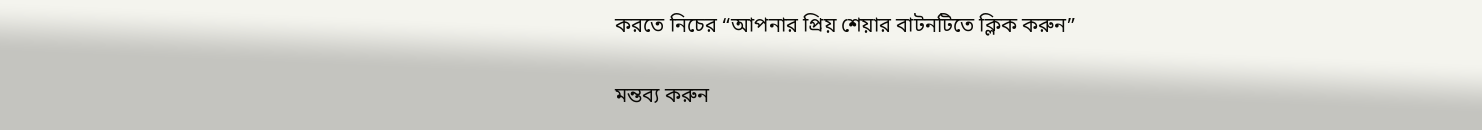করতে নিচের “আপনার প্রিয় শেয়ার বাটনটিতে ক্লিক করুন”

মন্তব্য করুন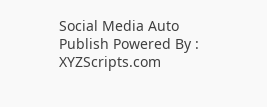Social Media Auto Publish Powered By : XYZScripts.com